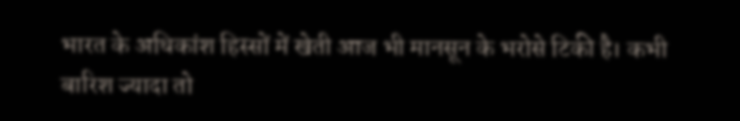भारत के अधिकांश हिस्सों में खेती आज भी मानसून के भरोसे टिकी है। कभी बारिश ज्यादा तो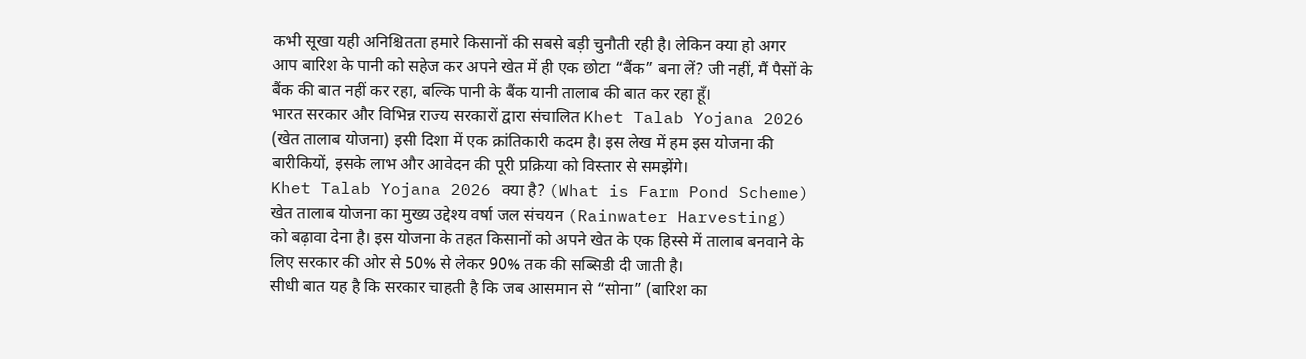कभी सूखा यही अनिश्चितता हमारे किसानों की सबसे बड़ी चुनौती रही है। लेकिन क्या हो अगर आप बारिश के पानी को सहेज कर अपने खेत में ही एक छोटा “बैंक” बना लें? जी नहीं, मैं पैसों के बैंक की बात नहीं कर रहा, बल्कि पानी के बैंक यानी तालाब की बात कर रहा हूँ।
भारत सरकार और विभिन्न राज्य सरकारों द्वारा संचालित Khet Talab Yojana 2026 (खेत तालाब योजना) इसी दिशा में एक क्रांतिकारी कदम है। इस लेख में हम इस योजना की बारीकियों, इसके लाभ और आवेदन की पूरी प्रक्रिया को विस्तार से समझेंगे।
Khet Talab Yojana 2026 क्या है? (What is Farm Pond Scheme)
खेत तालाब योजना का मुख्य उद्देश्य वर्षा जल संचयन (Rainwater Harvesting) को बढ़ावा देना है। इस योजना के तहत किसानों को अपने खेत के एक हिस्से में तालाब बनवाने के लिए सरकार की ओर से 50% से लेकर 90% तक की सब्सिडी दी जाती है।
सीधी बात यह है कि सरकार चाहती है कि जब आसमान से “सोना” (बारिश का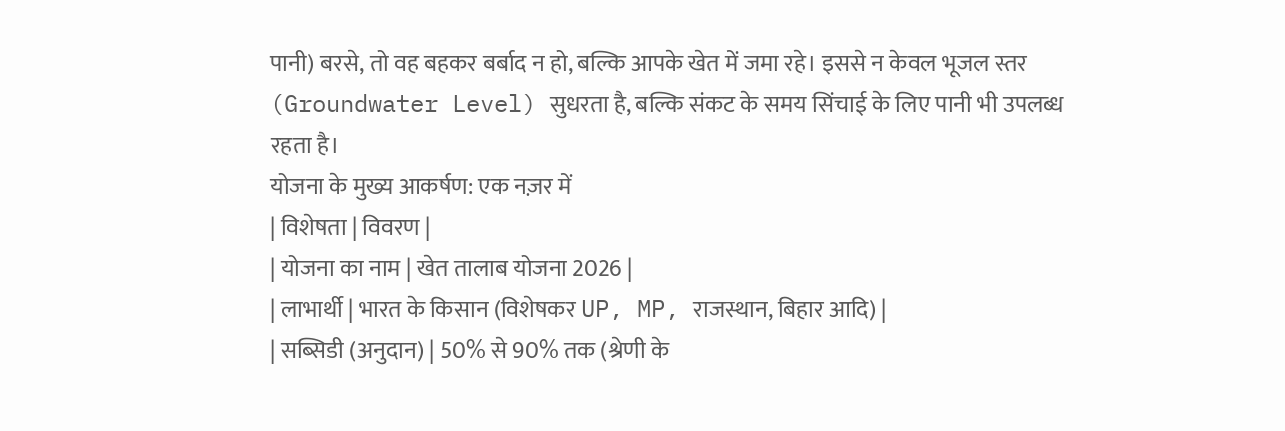पानी) बरसे, तो वह बहकर बर्बाद न हो, बल्कि आपके खेत में जमा रहे। इससे न केवल भूजल स्तर (Groundwater Level) सुधरता है, बल्कि संकट के समय सिंचाई के लिए पानी भी उपलब्ध रहता है।
योजना के मुख्य आकर्षण: एक नज़र में
| विशेषता | विवरण |
| योजना का नाम | खेत तालाब योजना 2026 |
| लाभार्थी | भारत के किसान (विशेषकर UP, MP, राजस्थान, बिहार आदि) |
| सब्सिडी (अनुदान) | 50% से 90% तक (श्रेणी के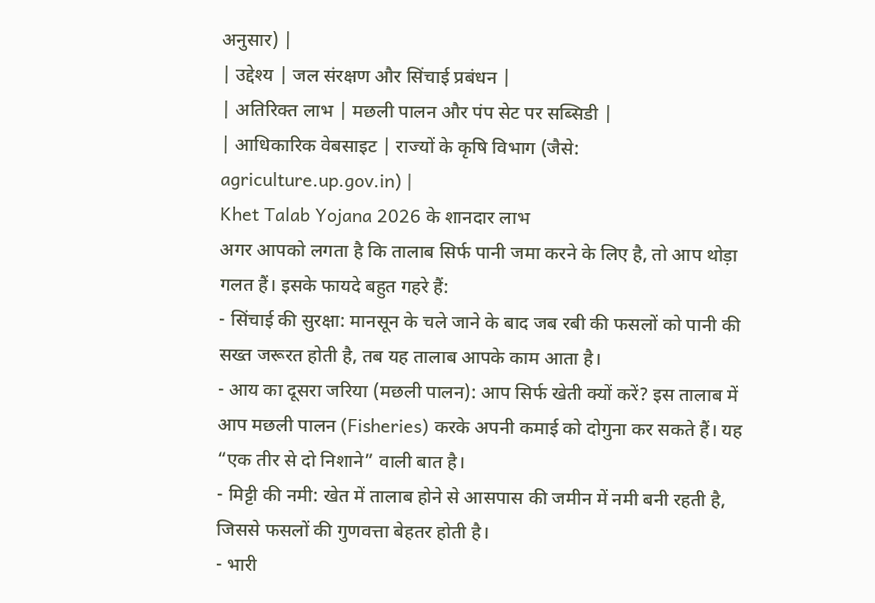अनुसार) |
| उद्देश्य | जल संरक्षण और सिंचाई प्रबंधन |
| अतिरिक्त लाभ | मछली पालन और पंप सेट पर सब्सिडी |
| आधिकारिक वेबसाइट | राज्यों के कृषि विभाग (जैसे: agriculture.up.gov.in) |
Khet Talab Yojana 2026 के शानदार लाभ
अगर आपको लगता है कि तालाब सिर्फ पानी जमा करने के लिए है, तो आप थोड़ा गलत हैं। इसके फायदे बहुत गहरे हैं:
- सिंचाई की सुरक्षा: मानसून के चले जाने के बाद जब रबी की फसलों को पानी की सख्त जरूरत होती है, तब यह तालाब आपके काम आता है।
- आय का दूसरा जरिया (मछली पालन): आप सिर्फ खेती क्यों करें? इस तालाब में आप मछली पालन (Fisheries) करके अपनी कमाई को दोगुना कर सकते हैं। यह “एक तीर से दो निशाने” वाली बात है।
- मिट्टी की नमी: खेत में तालाब होने से आसपास की जमीन में नमी बनी रहती है, जिससे फसलों की गुणवत्ता बेहतर होती है।
- भारी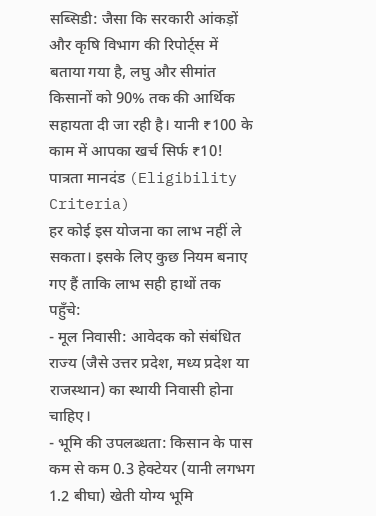सब्सिडी: जैसा कि सरकारी आंकड़ों और कृषि विभाग की रिपोर्ट्स में बताया गया है, लघु और सीमांत किसानों को 90% तक की आर्थिक सहायता दी जा रही है। यानी ₹100 के काम में आपका खर्च सिर्फ ₹10!
पात्रता मानदंड (Eligibility Criteria)
हर कोई इस योजना का लाभ नहीं ले सकता। इसके लिए कुछ नियम बनाए गए हैं ताकि लाभ सही हाथों तक पहुँचे:
- मूल निवासी: आवेदक को संबंधित राज्य (जैसे उत्तर प्रदेश, मध्य प्रदेश या राजस्थान) का स्थायी निवासी होना चाहिए।
- भूमि की उपलब्धता: किसान के पास कम से कम 0.3 हेक्टेयर (यानी लगभग 1.2 बीघा) खेती योग्य भूमि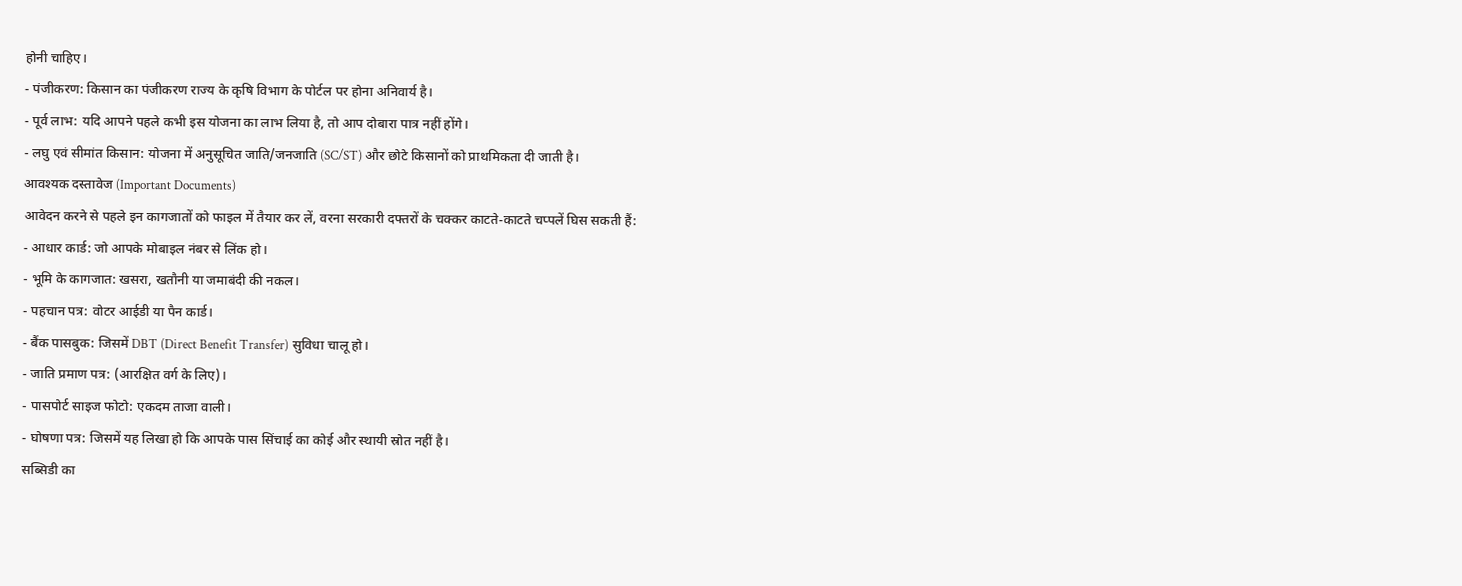होनी चाहिए।
- पंजीकरण: किसान का पंजीकरण राज्य के कृषि विभाग के पोर्टल पर होना अनिवार्य है।
- पूर्व लाभ: यदि आपने पहले कभी इस योजना का लाभ लिया है, तो आप दोबारा पात्र नहीं होंगे।
- लघु एवं सीमांत किसान: योजना में अनुसूचित जाति/जनजाति (SC/ST) और छोटे किसानों को प्राथमिकता दी जाती है।
आवश्यक दस्तावेज (Important Documents)
आवेदन करने से पहले इन कागजातों को फाइल में तैयार कर लें, वरना सरकारी दफ्तरों के चक्कर काटते-काटते चप्पलें घिस सकती हैं:
- आधार कार्ड: जो आपके मोबाइल नंबर से लिंक हो।
- भूमि के कागजात: खसरा, खतौनी या जमाबंदी की नकल।
- पहचान पत्र: वोटर आईडी या पैन कार्ड।
- बैंक पासबुक: जिसमें DBT (Direct Benefit Transfer) सुविधा चालू हो।
- जाति प्रमाण पत्र: (आरक्षित वर्ग के लिए)।
- पासपोर्ट साइज फोटो: एकदम ताजा वाली।
- घोषणा पत्र: जिसमें यह लिखा हो कि आपके पास सिंचाई का कोई और स्थायी स्रोत नहीं है।
सब्सिडी का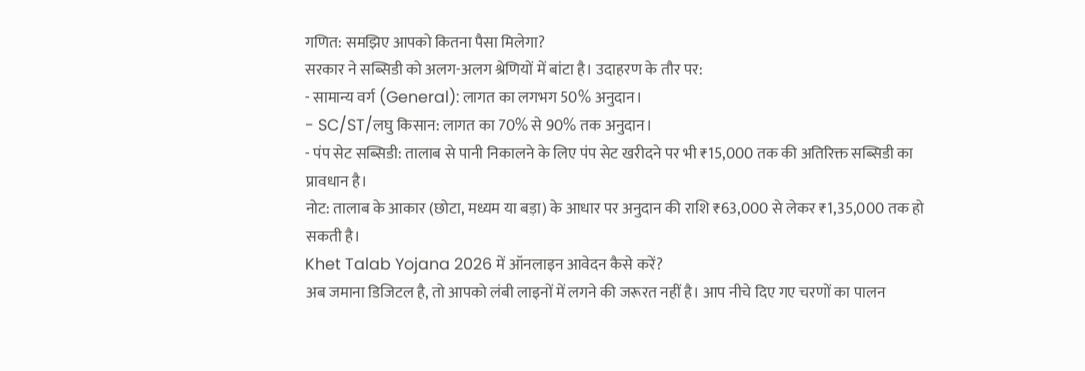गणित: समझिए आपको कितना पैसा मिलेगा?
सरकार ने सब्सिडी को अलग-अलग श्रेणियों में बांटा है। उदाहरण के तौर पर:
- सामान्य वर्ग (General): लागत का लगभग 50% अनुदान।
- SC/ST/लघु किसान: लागत का 70% से 90% तक अनुदान।
- पंप सेट सब्सिडी: तालाब से पानी निकालने के लिए पंप सेट खरीदने पर भी ₹15,000 तक की अतिरिक्त सब्सिडी का प्रावधान है।
नोट: तालाब के आकार (छोटा, मध्यम या बड़ा) के आधार पर अनुदान की राशि ₹63,000 से लेकर ₹1,35,000 तक हो सकती है।
Khet Talab Yojana 2026 में ऑनलाइन आवेदन कैसे करें?
अब जमाना डिजिटल है, तो आपको लंबी लाइनों में लगने की जरूरत नहीं है। आप नीचे दिए गए चरणों का पालन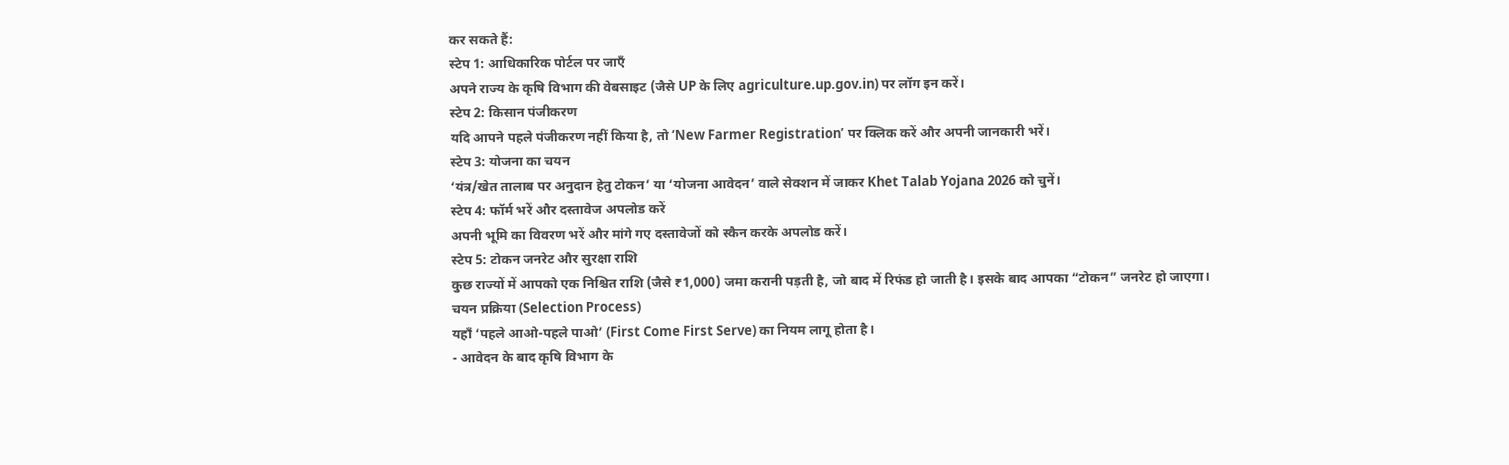कर सकते हैं:
स्टेप 1: आधिकारिक पोर्टल पर जाएँ
अपने राज्य के कृषि विभाग की वेबसाइट (जैसे UP के लिए agriculture.up.gov.in) पर लॉग इन करें।
स्टेप 2: किसान पंजीकरण
यदि आपने पहले पंजीकरण नहीं किया है, तो ‘New Farmer Registration’ पर क्लिक करें और अपनी जानकारी भरें।
स्टेप 3: योजना का चयन
‘यंत्र/खेत तालाब पर अनुदान हेतु टोकन’ या ‘योजना आवेदन’ वाले सेक्शन में जाकर Khet Talab Yojana 2026 को चुनें।
स्टेप 4: फॉर्म भरें और दस्तावेज अपलोड करें
अपनी भूमि का विवरण भरें और मांगे गए दस्तावेजों को स्कैन करके अपलोड करें।
स्टेप 5: टोकन जनरेट और सुरक्षा राशि
कुछ राज्यों में आपको एक निश्चित राशि (जैसे ₹1,000) जमा करानी पड़ती है, जो बाद में रिफंड हो जाती है। इसके बाद आपका “टोकन” जनरेट हो जाएगा।
चयन प्रक्रिया (Selection Process)
यहाँ ‘पहले आओ-पहले पाओ’ (First Come First Serve) का नियम लागू होता है।
- आवेदन के बाद कृषि विभाग के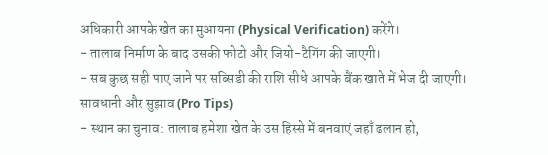अधिकारी आपके खेत का मुआयना (Physical Verification) करेंगे।
- तालाब निर्माण के बाद उसकी फोटो और जियो-टैगिंग की जाएगी।
- सब कुछ सही पाए जाने पर सब्सिडी की राशि सीधे आपके बैंक खाते में भेज दी जाएगी।
सावधानी और सुझाव (Pro Tips)
- स्थान का चुनाव: तालाब हमेशा खेत के उस हिस्से में बनवाएं जहाँ ढलान हो,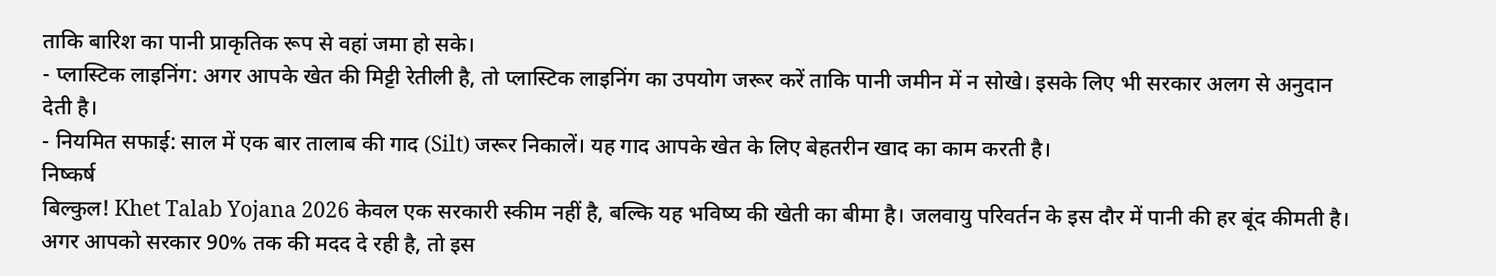ताकि बारिश का पानी प्राकृतिक रूप से वहां जमा हो सके।
- प्लास्टिक लाइनिंग: अगर आपके खेत की मिट्टी रेतीली है, तो प्लास्टिक लाइनिंग का उपयोग जरूर करें ताकि पानी जमीन में न सोखे। इसके लिए भी सरकार अलग से अनुदान देती है।
- नियमित सफाई: साल में एक बार तालाब की गाद (Silt) जरूर निकालें। यह गाद आपके खेत के लिए बेहतरीन खाद का काम करती है।
निष्कर्ष
बिल्कुल! Khet Talab Yojana 2026 केवल एक सरकारी स्कीम नहीं है, बल्कि यह भविष्य की खेती का बीमा है। जलवायु परिवर्तन के इस दौर में पानी की हर बूंद कीमती है। अगर आपको सरकार 90% तक की मदद दे रही है, तो इस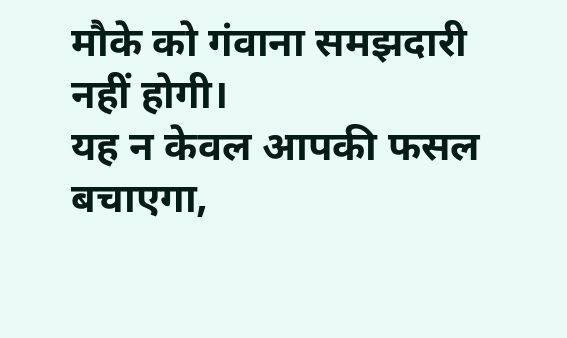मौके को गंवाना समझदारी नहीं होगी।
यह न केवल आपकी फसल बचाएगा,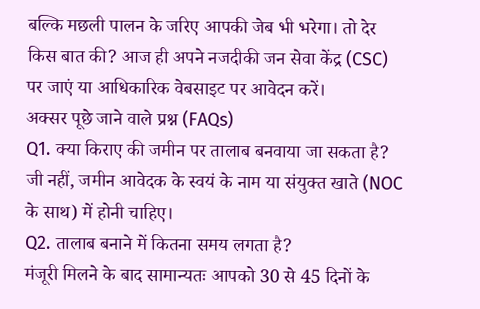बल्कि मछली पालन के जरिए आपकी जेब भी भरेगा। तो देर किस बात की? आज ही अपने नजदीकी जन सेवा केंद्र (CSC) पर जाएं या आधिकारिक वेबसाइट पर आवेदन करें।
अक्सर पूछे जाने वाले प्रश्न (FAQs)
Q1. क्या किराए की जमीन पर तालाब बनवाया जा सकता है?
जी नहीं, जमीन आवेदक के स्वयं के नाम या संयुक्त खाते (NOC के साथ) में होनी चाहिए।
Q2. तालाब बनाने में कितना समय लगता है?
मंजूरी मिलने के बाद सामान्यतः आपको 30 से 45 दिनों के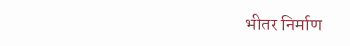भीतर निर्माण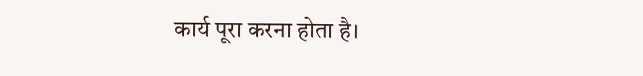कार्य पूरा करना होता है।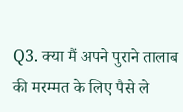Q3. क्या मैं अपने पुराने तालाब की मरम्मत के लिए पैसे ले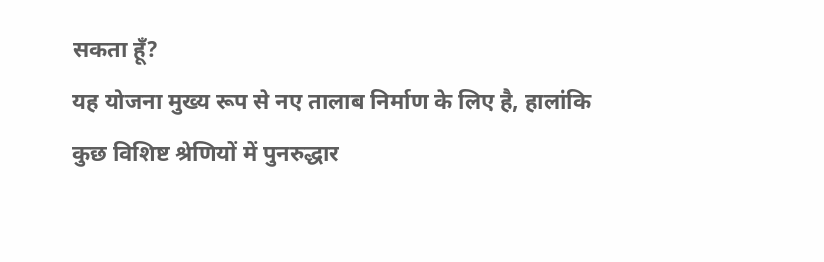सकता हूँ?
यह योजना मुख्य रूप से नए तालाब निर्माण के लिए है, हालांकि कुछ विशिष्ट श्रेणियों में पुनरुद्धार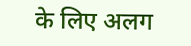के लिए अलग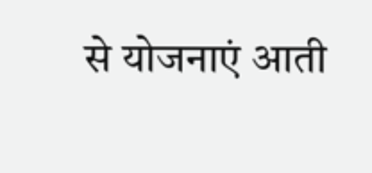से योजनाएं आती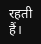रहती हैं।